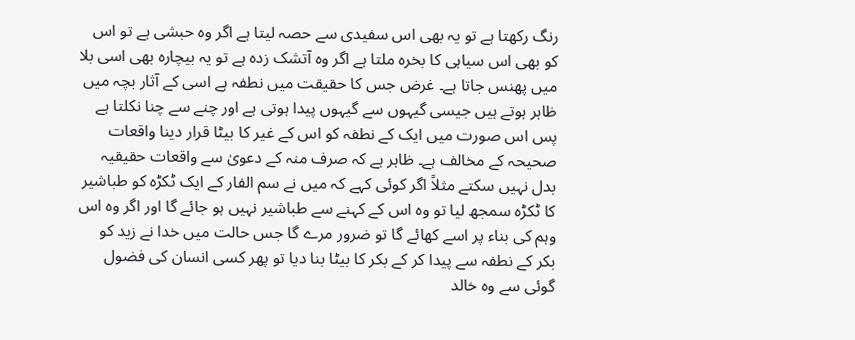رنگ رکھتا ہے تو یہ بھی اس سفیدی سے حصہ لیتا ہے اگر وہ حبشی ہے تو اس کو بھی اس سیاہی کا بخرہ ملتا ہے اگر وہ آتشک زدہ ہے تو یہ بیچارہ بھی اسی بلا میں پھنس جاتا ہے۔ غرض جس کا حقیقت میں نطفہ ہے اسی کے آثار بچہ میں ظاہر ہوتے ہیں جیسی گیہوں سے گیہوں پیدا ہوتی ہے اور چنے سے چنا نکلتا ہے پس اس صورت میں ایک کے نطفہ کو اس کے غیر کا بیٹا قرار دینا واقعات صحیحہ کے مخالف ہے۔ ظاہر ہے کہ صرف منہ کے دعویٰ سے واقعات حقیقیہ بدل نہیں سکتے مثلاً اگر کوئی کہے کہ میں نے سم الفار کے ایک ٹکڑہ کو طباشیر کا ٹکڑہ سمجھ لیا تو وہ اس کے کہنے سے طباشیر نہیں ہو جائے گا اور اگر وہ اس وہم کی بناء پر اسے کھائے گا تو ضرور مرے گا جس حالت میں خدا نے زید کو بکر کے نطفہ سے پیدا کر کے بکر کا بیٹا بنا دیا تو پھر کسی انسان کی فضول گوئی سے وہ خالد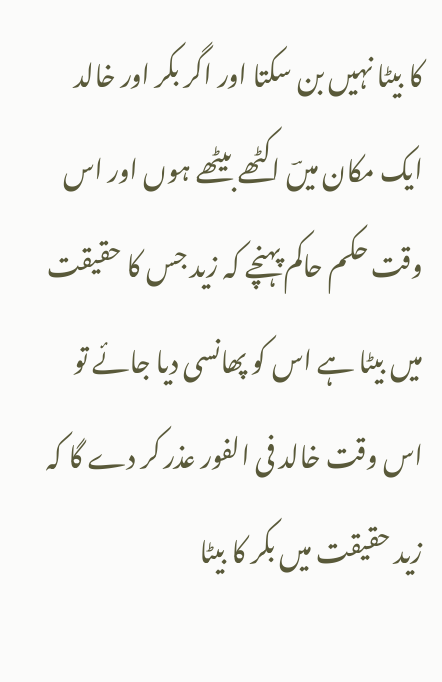کا بیٹا نہیں بن سکتا اور اگر بکر اور خالد ایک مکان میںؔ اکٹھے بیٹھے ہوں اور اس وقت حکم حاکم پہنچے کہ زید جس کا حقیقت میں بیٹا ہے اس کو پھانسی دیا جائے تو اس وقت خالد فی الفور عذر کر دے گا کہ زید حقیقت میں بکر کا بیٹا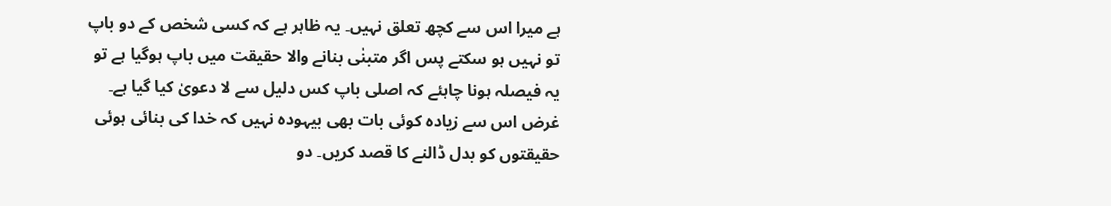ہے میرا اس سے کچھ تعلق نہیں۔ یہ ظاہر ہے کہ کسی شخص کے دو باپ تو نہیں ہو سکتے پس اگر متبنٰی بنانے والا حقیقت میں باپ ہوگیا ہے تو یہ فیصلہ ہونا چاہئے کہ اصلی باپ کس دلیل سے لا دعویٰ کیا گیا ہے۔ غرض اس سے زیادہ کوئی بات بھی بیہودہ نہیں کہ خدا کی بنائی ہوئی حقیقتوں کو بدل ڈالنے کا قصد کریں۔ دو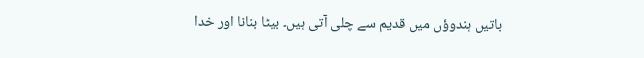باتیں ہندوؤں میں قدیم سے چلی آتی ہیں۔ بیٹا بنانا اور خدا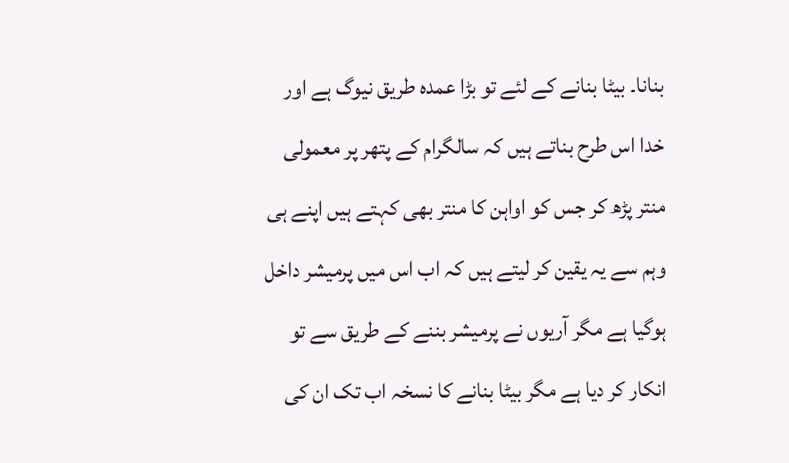بنانا۔ بیٹا بنانے کے لئے تو بڑا عمدہ طریق نیوگ ہے اور خدا اس طرح بناتے ہیں کہ سالگرام کے پتھر پر معمولی منتر پڑھ کر جس کو اواہن کا منتر بھی کہتے ہیں اپنے ہی وہم سے یہ یقین کر لیتے ہیں کہ اب اس میں پرمیشر داخل ہوگیا ہے مگر آریوں نے پرمیشر بننے کے طریق سے تو انکار کر دیا ہے مگر بیٹا بنانے کا نسخہ اب تک ان کی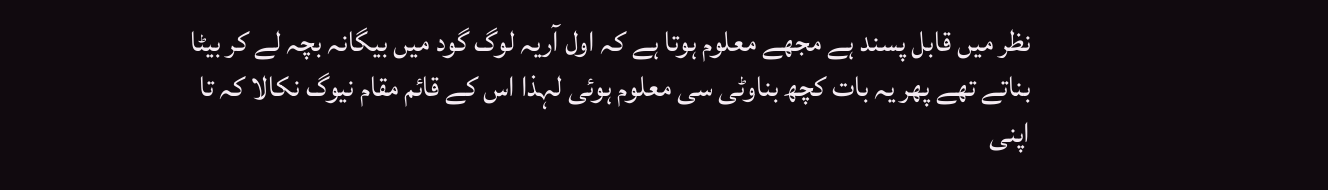نظر میں قابل پسند ہے مجھے معلوم ہوتا ہے کہ اول آریہ لوگ گود میں بیگانہ بچہ لے کر بیٹا بناتے تھے پھر یہ بات کچھ بناوٹی سی معلوم ہوئی لہذا اس کے قائم مقام نیوگ نکالا کہ تا اپنی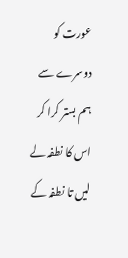عورت کو دوسرے سے ہم بستر کرا کر اس کا نطفہ لے لیں تا نطفہ کے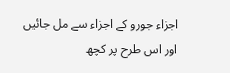اجزاء جورو کے اجزاء سے مل جائیں اور اس طرح پر کچھ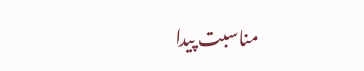مناسبت پیدا